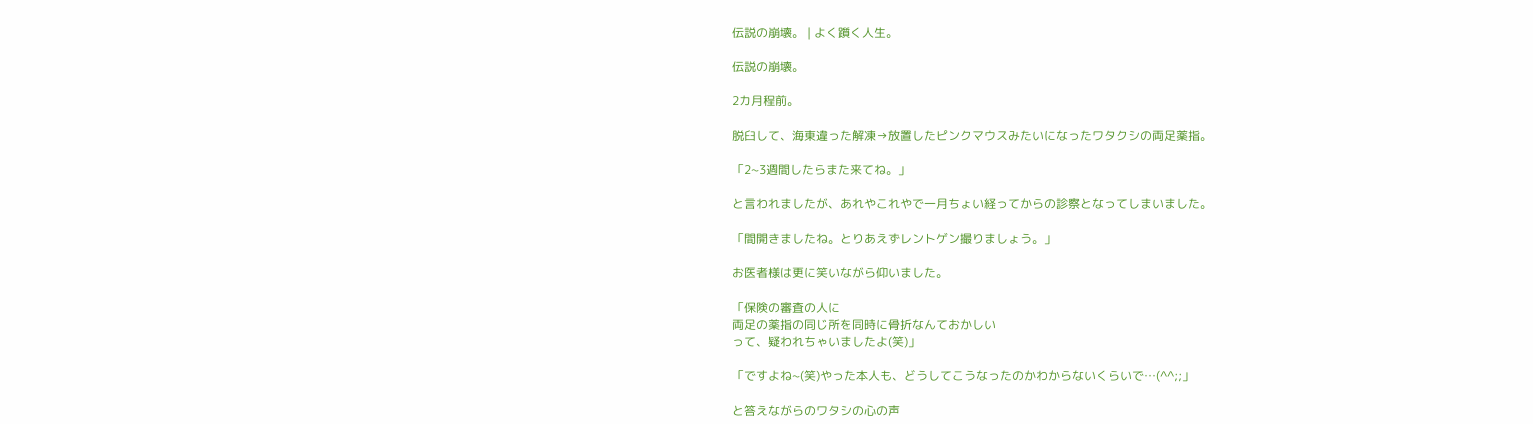伝説の崩壊。 | よく躓く人生。

伝説の崩壊。

2カ月程前。

脱臼して、海東違った解凍→放置したピンクマウスみたいになったワタクシの両足薬指。

「2~3週間したらまた来てね。」

と言われましたが、あれやこれやで一月ちょい経ってからの診察となってしまいました。

「間開きましたね。とりあえずレントゲン撮りましょう。」

お医者様は更に笑いながら仰いました。

「保険の審査の人に
両足の薬指の同じ所を同時に骨折なんておかしい
って、疑われちゃいましたよ(笑)」

「ですよね~(笑)やった本人も、どうしてこうなったのかわからないくらいで…(^^;;」

と答えながらのワタシの心の声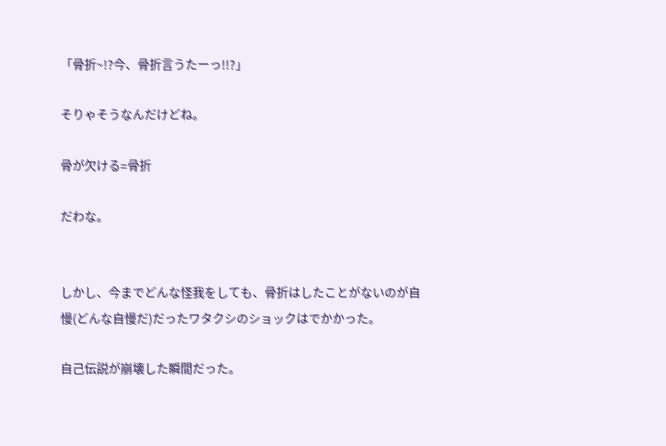「骨折~!?今、骨折言うたーっ!!?」

そりゃそうなんだけどね。

骨が欠ける=骨折

だわな。


しかし、今までどんな怪我をしても、骨折はしたことがないのが自慢(どんな自慢だ)だったワタクシのショックはでかかった。

自己伝説が崩壊した瞬間だった。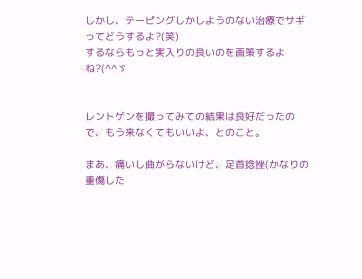しかし、テーピングしかしようのない治療でサギってどうするよ?(笑)
するならもっと実入りの良いのを画策するよね?(^^ゞ


レントゲンを撮ってみての結果は良好だったので、もう来なくてもいいよ、とのこと。

まあ、痛いし曲がらないけど、足首捻挫(かなりの重傷した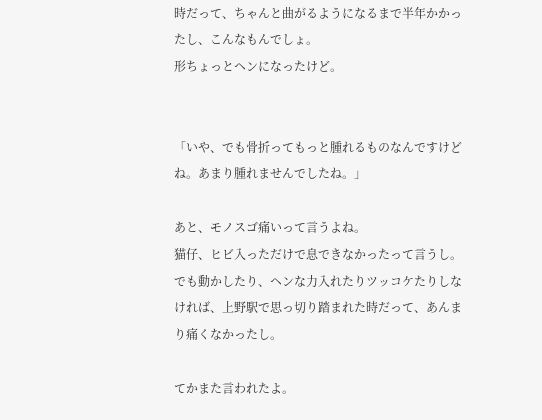時だって、ちゃんと曲がるようになるまで半年かかったし、こんなもんでしょ。
形ちょっとヘンになったけど。


「いや、でも骨折ってもっと腫れるものなんですけどね。あまり腫れませんでしたね。」

あと、モノスゴ痛いって言うよね。
猫仔、ヒビ入っただけで息できなかったって言うし。
でも動かしたり、ヘンな力入れたりツッコケたりしなければ、上野駅で思っ切り踏まれた時だって、あんまり痛くなかったし。

てかまた言われたよ。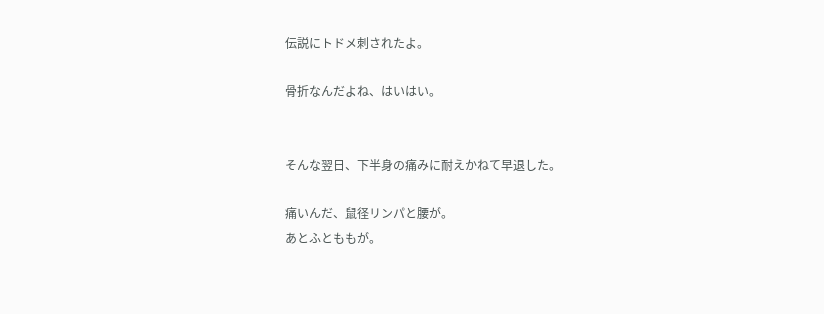伝説にトドメ刺されたよ。

骨折なんだよね、はいはい。


そんな翌日、下半身の痛みに耐えかねて早退した。

痛いんだ、鼠径リンパと腰が。
あとふとももが。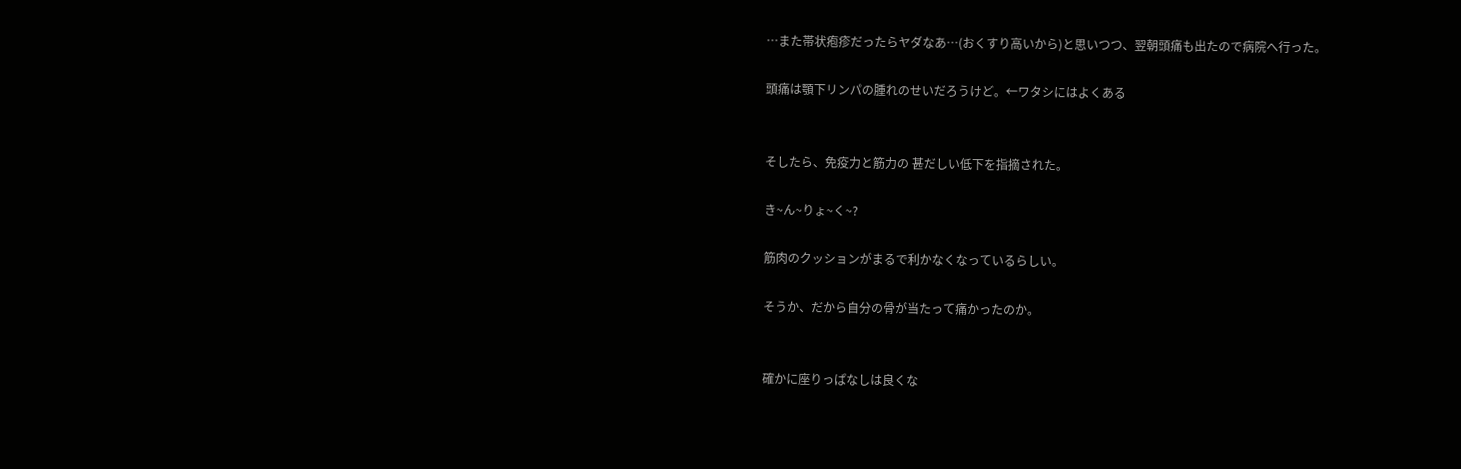…また帯状疱疹だったらヤダなあ…(おくすり高いから)と思いつつ、翌朝頭痛も出たので病院へ行った。

頭痛は顎下リンパの腫れのせいだろうけど。←ワタシにはよくある


そしたら、免疫力と筋力の 甚だしい低下を指摘された。

き~ん~りょ~く~?

筋肉のクッションがまるで利かなくなっているらしい。

そうか、だから自分の骨が当たって痛かったのか。


確かに座りっぱなしは良くな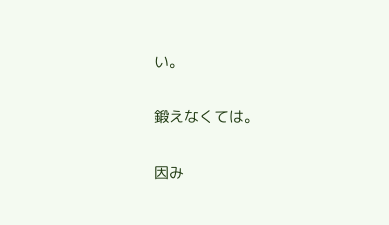い。


鍛えなくては。


因み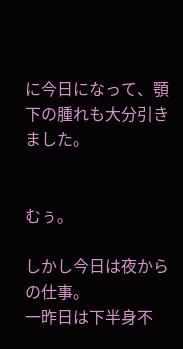に今日になって、顎下の腫れも大分引きました。


むぅ。

しかし今日は夜からの仕事。
一昨日は下半身不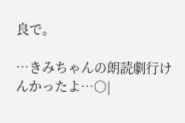良で。

…きみちゃんの朗読劇行けんかったよ…○|